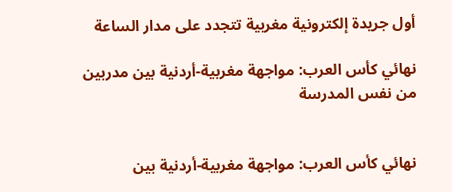أول جريدة إلكترونية مغربية تتجدد على مدار الساعة

نهائي كأس العرب: مواجهة مغربية-أردنية بين مدربين من نفس المدرسة


نهائي كأس العرب: مواجهة مغربية-أردنية بين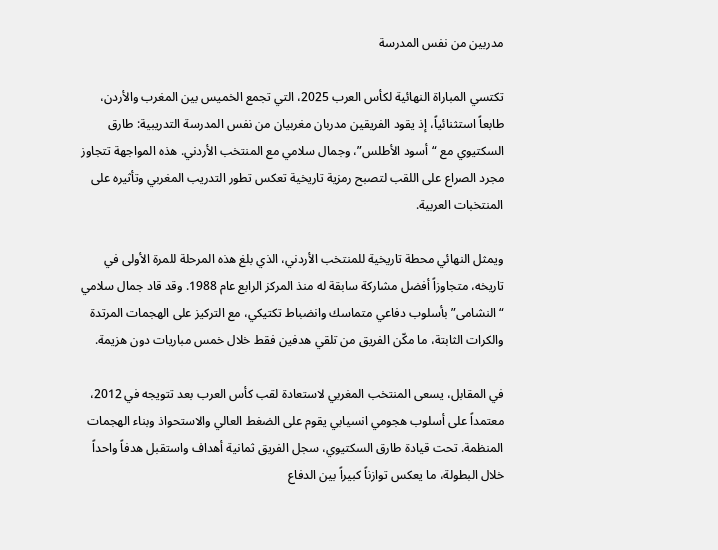مدربين من نفس المدرسة

تكتسي المباراة النهائية لكأس العرب 2025، التي تجمع الخميس بين المغرب والأردن، طابعاً استثنائياً، إذ يقود الفريقين مدربان مغربيان من نفس المدرسة التدريبية: طارق السكتيوي مع “أسود الأطلس”، وجمال سلامي مع المنتخب الأردني. هذه المواجهة تتجاوز مجرد الصراع على اللقب لتصبح رمزية تاريخية تعكس تطور التدريب المغربي وتأثيره على المنتخبات العربية.

ويمثل النهائي محطة تاريخية للمنتخب الأردني، الذي بلغ هذه المرحلة للمرة الأولى في تاريخه، متجاوزاً أفضل مشاركة سابقة له منذ المركز الرابع عام 1988. وقد قاد جمال سلامي “النشامى” بأسلوب دفاعي متماسك وانضباط تكتيكي، مع التركيز على الهجمات المرتدة والكرات الثابتة، ما مكّن الفريق من تلقي هدفين فقط خلال خمس مباريات دون هزيمة.

في المقابل، يسعى المنتخب المغربي لاستعادة لقب كأس العرب بعد تتويجه في 2012، معتمداً على أسلوب هجومي انسيابي يقوم على الضغط العالي والاستحواذ وبناء الهجمات المنظمة. تحت قيادة طارق السكتيوي، سجل الفريق ثمانية أهداف واستقبل هدفاً واحداً خلال البطولة، ما يعكس توازناً كبيراً بين الدفاع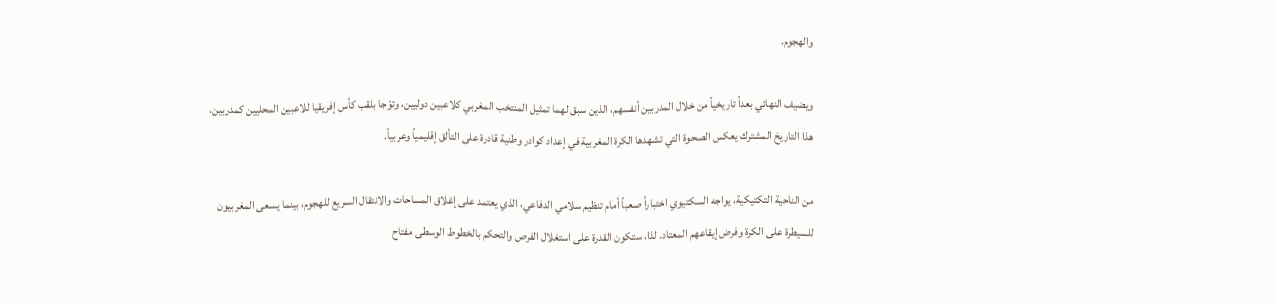والهجوم.

ويضيف النهائي بعداً تاريخياً من خلال المدربين أنفسهم، الذين سبق لهما تمثيل المنتخب المغربي كلاعبين دوليين، وتوّجا بلقب كأس إفريقيا للاعبين المحليين كمدربين. هذا التاريخ المشترك يعكس الصحوة التي تشهدها الكرة المغربية في إعداد كوادر وطنية قادرة على التألق إقليمياً وعربياً.

من الناحية التكتيكية، يواجه السكتيوي اختباراً صعباً أمام تنظيم سلامي الدفاعي، الذي يعتمد على إغلاق المساحات والانتقال السريع للهجوم، بينما يسعى المغربيون للسيطرة على الكرة وفرض إيقاعهم المعتاد. لذا، ستكون القدرة على استغلال الفرص والتحكم بالخطوط الوسطى مفتاح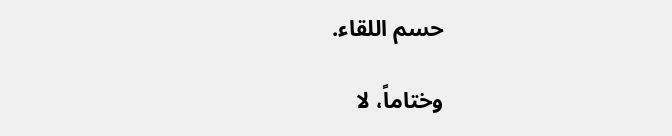حسم اللقاء.

وختاماً، لا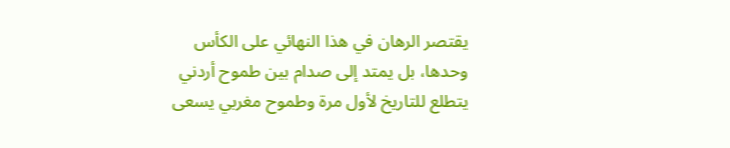يقتصر الرهان في هذا النهائي على الكأس وحدها، بل يمتد إلى صدام بين طموح أردني يتطلع للتاريخ لأول مرة وطموح مغربي يسعى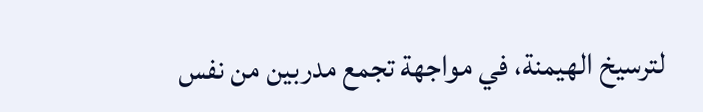لترسيخ الهيمنة، في مواجهة تجمع مدربين من نفس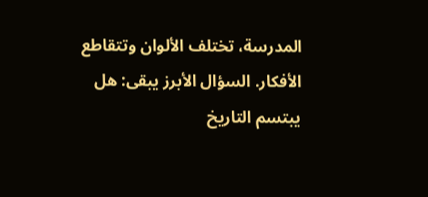المدرسة، تختلف الألوان وتتقاطع الأفكار. السؤال الأبرز يبقى: هل يبتسم التاريخ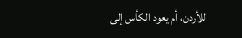للأردن، أم يعود الكأس إلى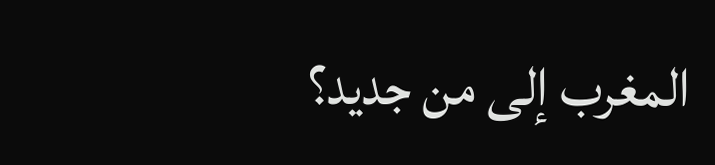المغرب إلى من جديد؟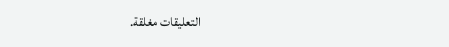التعليقات مغلقة.